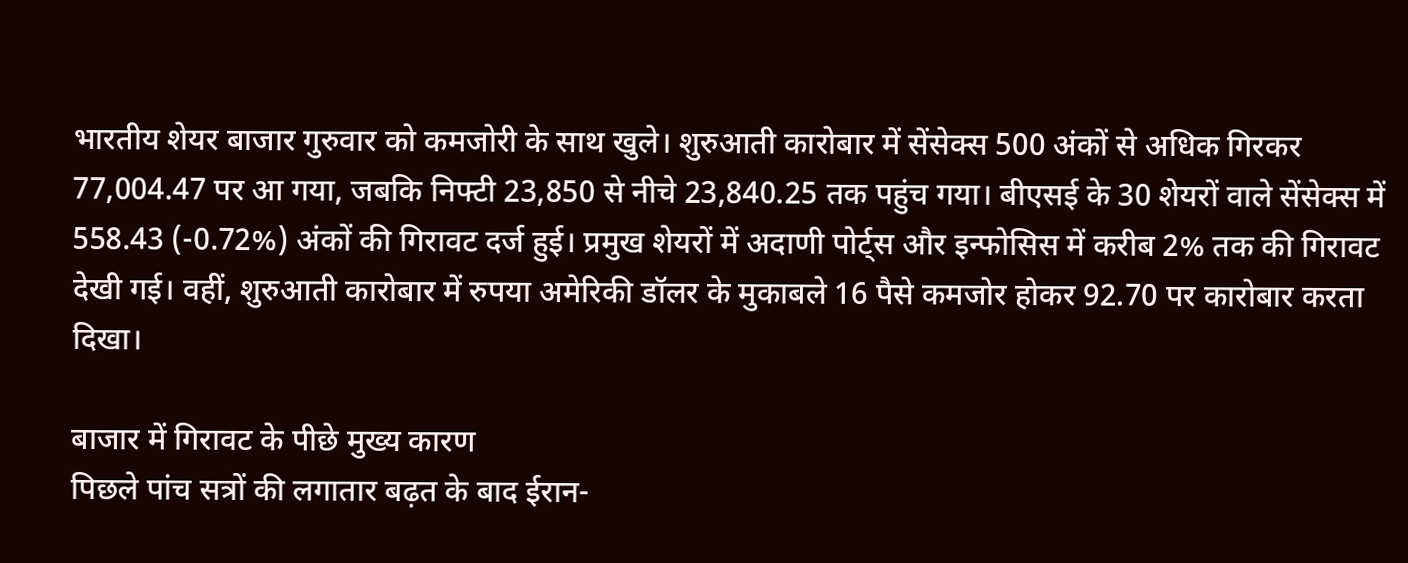भारतीय शेयर बाजार गुरुवार को कमजोरी के साथ खुले। शुरुआती कारोबार में सेंसेक्स 500 अंकों से अधिक गिरकर 77,004.47 पर आ गया, जबकि निफ्टी 23,850 से नीचे 23,840.25 तक पहुंच गया। बीएसई के 30 शेयरों वाले सेंसेक्स में 558.43 (-0.72%) अंकों की गिरावट दर्ज हुई। प्रमुख शेयरों में अदाणी पोर्ट्स और इन्फोसिस में करीब 2% तक की गिरावट देखी गई। वहीं, शुरुआती कारोबार में रुपया अमेरिकी डॉलर के मुकाबले 16 पैसे कमजोर होकर 92.70 पर कारोबार करता दिखा।

बाजार में गिरावट के पीछे मुख्य कारण
पिछले पांच सत्रों की लगातार बढ़त के बाद ईरान-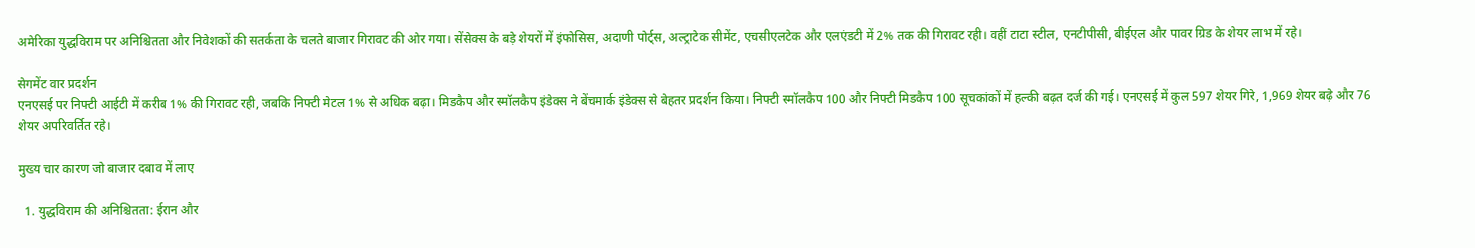अमेरिका युद्धविराम पर अनिश्चितता और निवेशकों की सतर्कता के चलते बाजार गिरावट की ओर गया। सेंसेक्स के बड़े शेयरों में इंफोसिस, अदाणी पोर्ट्स, अल्ट्राटेक सीमेंट, एचसीएलटेक और एलएंडटी में 2% तक की गिरावट रही। वहीं टाटा स्टील, एनटीपीसी, बीईएल और पावर ग्रिड के शेयर लाभ में रहे।

सेगमेंट वार प्रदर्शन
एनएसई पर निफ्टी आईटी में करीब 1% की गिरावट रही, जबकि निफ्टी मेटल 1% से अधिक बढ़ा। मिडकैप और स्मॉलकैप इंडेक्स ने बेंचमार्क इंडेक्स से बेहतर प्रदर्शन किया। निफ्टी स्मॉलकैप 100 और निफ्टी मिडकैप 100 सूचकांकों में हल्की बढ़त दर्ज की गई। एनएसई में कुल 597 शेयर गिरे, 1,969 शेयर बढ़े और 76 शेयर अपरिवर्तित रहे।

मुख्य चार कारण जो बाजार दबाव में लाए

  1. युद्धविराम की अनिश्चितता: ईरान और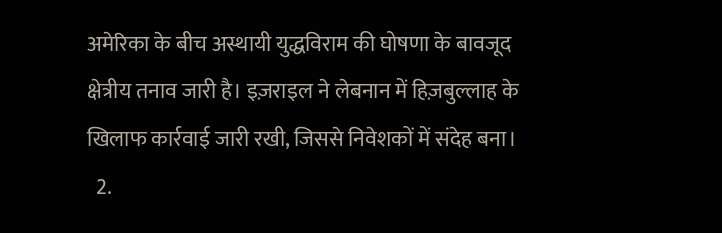अमेरिका के बीच अस्थायी युद्धविराम की घोषणा के बावजूद क्षेत्रीय तनाव जारी है। इज़राइल ने लेबनान में हिज़बुल्लाह के खिलाफ कार्रवाई जारी रखी, जिससे निवेशकों में संदेह बना।
  2.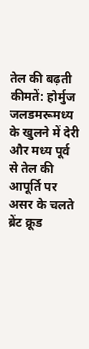तेल की बढ़ती कीमतें: होर्मुज जलडमरूमध्य के खुलने में देरी और मध्य पूर्व से तेल की आपूर्ति पर असर के चलते ब्रेंट क्रूड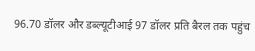96.70 डॉलर और डब्ल्यूटीआई 97 डॉलर प्रति बैरल तक पहुंच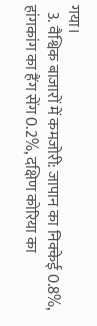गया।
  3. वैश्विक बाजारों में कमजोरी: जापान का निक्केई 0.8%, हांगकांग का हैंग सेंग 0.2%, दक्षिण कोरिया का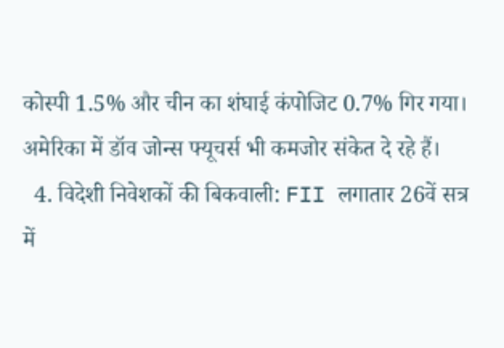कोस्पी 1.5% और चीन का शंघाई कंपोजिट 0.7% गिर गया। अमेरिका में डॉव जोन्स फ्यूचर्स भी कमजोर संकेत दे रहे हैं।
  4. विदेशी निवेशकों की बिकवाली: FII लगातार 26वें सत्र में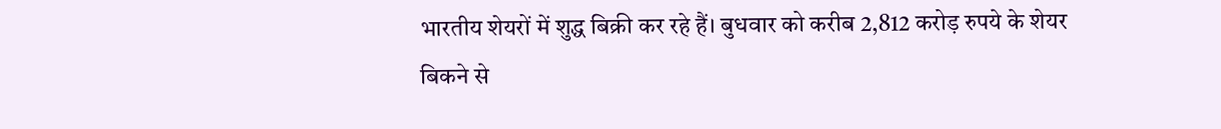भारतीय शेयरों में शुद्ध बिक्री कर रहे हैं। बुधवार को करीब 2,812 करोड़ रुपये के शेयर बिकने से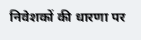निवेशकों की धारणा पर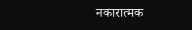नकारात्मक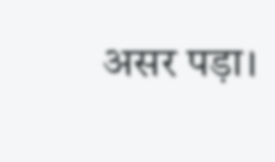असर पड़ा।